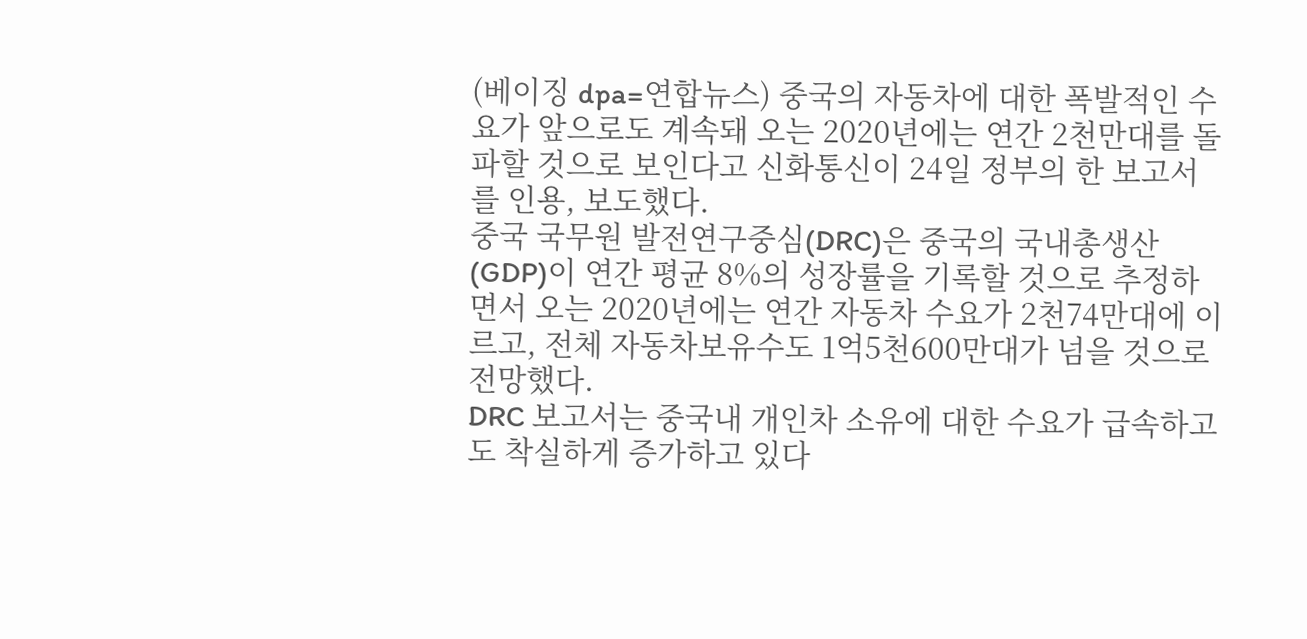(베이징 dpa=연합뉴스) 중국의 자동차에 대한 폭발적인 수요가 앞으로도 계속돼 오는 2020년에는 연간 2천만대를 돌파할 것으로 보인다고 신화통신이 24일 정부의 한 보고서를 인용, 보도했다.
중국 국무원 발전연구중심(DRC)은 중국의 국내총생산(GDP)이 연간 평균 8%의 성장률을 기록할 것으로 추정하면서 오는 2020년에는 연간 자동차 수요가 2천74만대에 이르고, 전체 자동차보유수도 1억5천600만대가 넘을 것으로 전망했다.
DRC 보고서는 중국내 개인차 소유에 대한 수요가 급속하고도 착실하게 증가하고 있다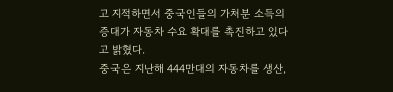고 지적하면서 중국인들의 가처분 소득의 증대가 자동차 수요 확대를 촉진하고 있다고 밝혔다.
중국은 지난해 444만대의 자동차를 생산,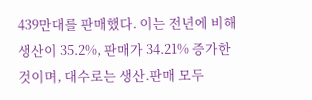439만대를 판매했다. 이는 전년에 비해 생산이 35.2%, 판매가 34.21% 증가한 것이며, 대수로는 생산.판매 모두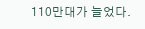110만대가 늘었다.